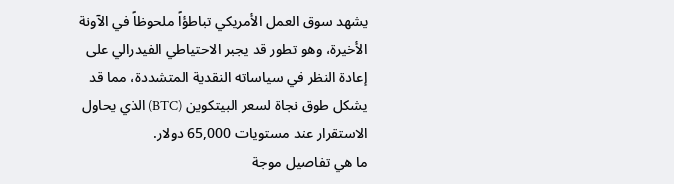يشهد سوق العمل الأمريكي تباطؤاً ملحوظاً في الآونة الأخيرة، وهو تطور قد يجبر الاحتياطي الفيدرالي على إعادة النظر في سياساته النقدية المتشددة، مما قد يشكل طوق نجاة لسعر البيتكوين (BTC) الذي يحاول الاستقرار عند مستويات 65,000 دولار.
ما هي تفاصيل موجة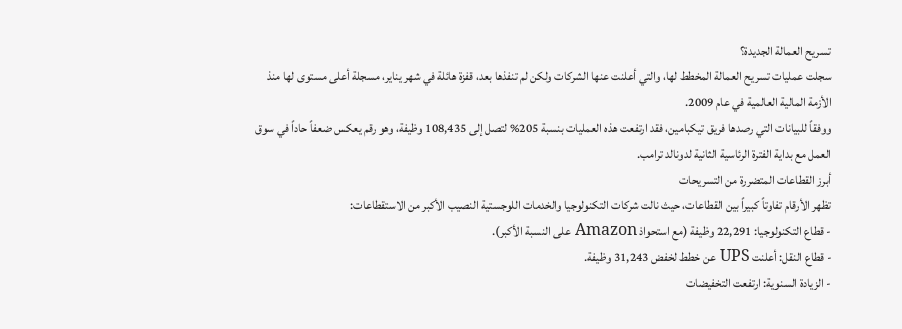تسريح العمالة الجديدة؟
سجلت عمليات تسريح العمالة المخطط لها، والتي أعلنت عنها الشركات ولكن لم تنفذها بعد، قفزة هائلة في شهر يناير، مسجلة أعلى مستوى لها منذ الأزمة المالية العالمية في عام 2009.
ووفقاً للبيانات التي رصدها فريق تيكبامين، فقد ارتفعت هذه العمليات بنسبة 205% لتصل إلى 108,435 وظيفة، وهو رقم يعكس ضعفاً حاداً في سوق العمل مع بداية الفترة الرئاسية الثانية لدونالد ترامب.
أبرز القطاعات المتضررة من التسريحات
تظهر الأرقام تفاوتاً كبيراً بين القطاعات، حيث نالت شركات التكنولوجيا والخدمات اللوجستية النصيب الأكبر من الاستقطاعات:
- قطاع التكنولوجيا: 22,291 وظيفة (مع استحواذ Amazon على النسبة الأكبر).
- قطاع النقل: أعلنت UPS عن خطط لخفض 31,243 وظيفة.
- الزيادة السنوية: ارتفعت التخفيضات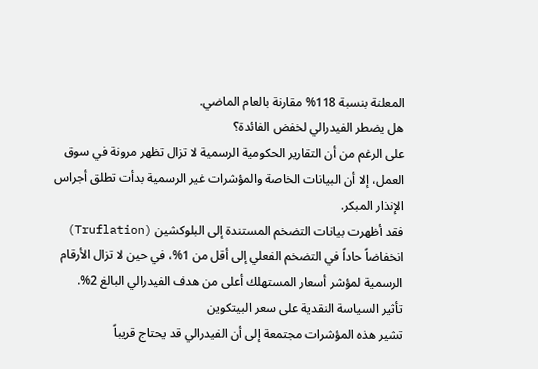المعلنة بنسبة 118% مقارنة بالعام الماضي.
هل يضطر الفيدرالي لخفض الفائدة؟
على الرغم من أن التقارير الحكومية الرسمية لا تزال تظهر مرونة في سوق العمل، إلا أن البيانات الخاصة والمؤشرات غير الرسمية بدأت تطلق أجراس الإنذار المبكر.
فقد أظهرت بيانات التضخم المستندة إلى البلوكشين (Truflation) انخفاضاً حاداً في التضخم الفعلي إلى أقل من 1%، في حين لا تزال الأرقام الرسمية لمؤشر أسعار المستهلك أعلى من هدف الفيدرالي البالغ 2%.
تأثير السياسة النقدية على سعر البيتكوين
تشير هذه المؤشرات مجتمعة إلى أن الفيدرالي قد يحتاج قريباً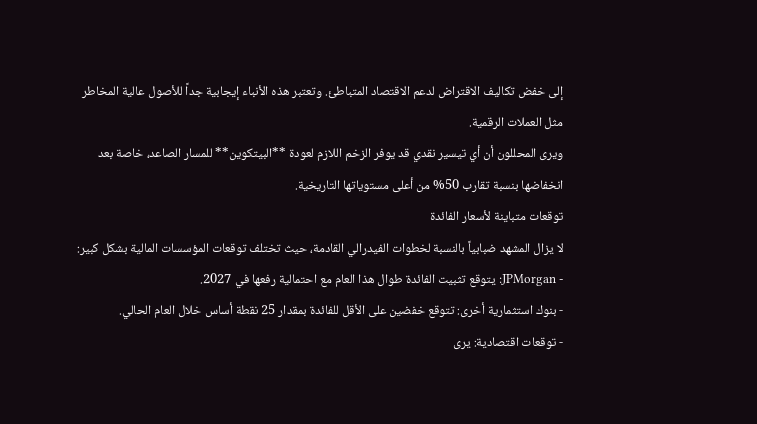إلى خفض تكاليف الاقتراض لدعم الاقتصاد المتباطئ. وتعتبر هذه الأنباء إيجابية جداً للأصول عالية المخاطر مثل العملات الرقمية.
ويرى المحللون أن أي تيسير نقدي قد يوفر الزخم اللازم لعودة **البيتكوين** للمسار الصاعد، خاصة بعد انخفاضها بنسبة تقارب 50% من أعلى مستوياتها التاريخية.
توقعات متباينة لأسعار الفائدة
لا يزال المشهد ضبابياً بالنسبة لخطوات الفيدرالي القادمة، حيث تختلف توقعات المؤسسات المالية بشكل كبير:
- JPMorgan: يتوقع تثبيت الفائدة طوال هذا العام مع احتمالية رفعها في 2027.
- بنوك استثمارية أخرى: تتوقع خفضين على الأقل للفائدة بمقدار 25 نقطة أساس خلال العام الحالي.
- توقعات اقتصادية: يرى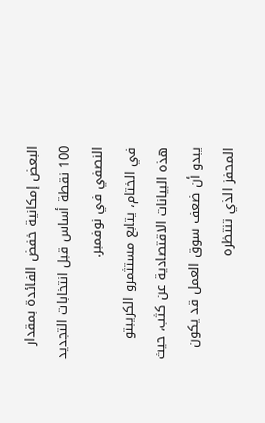البعض إمكانية خفض الفائدة بمقدار 100 نقطة أساس قبل انتخابات التجديد النصفي في نوفمبر.
في الختام، يتابع مستثمرو الكريبتو هذه البيانات الاقتصادية عن كثب، حيث يبدو أن ضعف سوق العمل قد يكون المحفز الذي تنتظره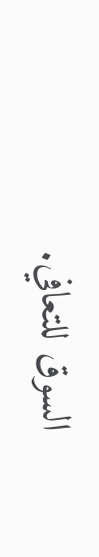السوق للتعافي.